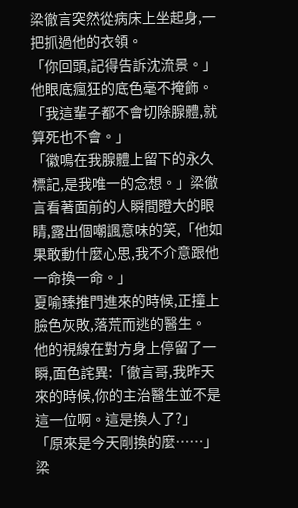梁徹言突然從病床上坐起身,一把抓過他的衣領。
「你回頭,記得告訴沈流景。」
他眼底瘋狂的底色毫不掩飾。
「我這輩子都不會切除腺體,就算死也不會。」
「徽鳴在我腺體上留下的永久標記,是我唯一的念想。」梁徹言看著面前的人瞬間瞪大的眼睛,露出個嘲諷意味的笑,「他如果敢動什麼心思,我不介意跟他一命換一命。」
夏喻臻推門進來的時候,正撞上臉色灰敗,落荒而逃的醫生。
他的視線在對方身上停留了一瞬,面色詫異:「徹言哥,我昨天來的時候,你的主治醫生並不是這一位啊。這是換人了?」
「原來是今天剛換的麼……」梁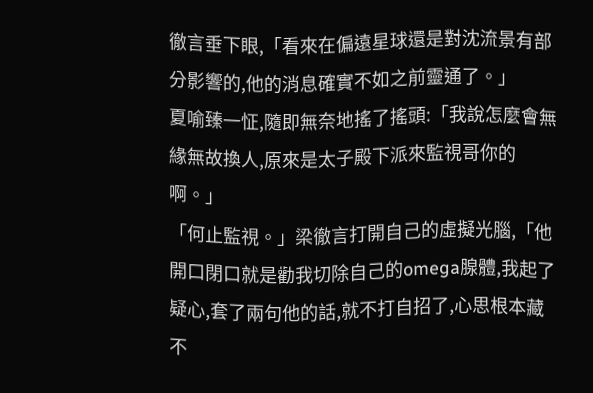徹言垂下眼,「看來在偏遠星球還是對沈流景有部分影響的,他的消息確實不如之前靈通了。」
夏喻臻一怔,隨即無奈地搖了搖頭:「我說怎麼會無緣無故換人,原來是太子殿下派來監視哥你的啊。」
「何止監視。」梁徹言打開自己的虛擬光腦,「他開口閉口就是勸我切除自己的omega腺體,我起了疑心,套了兩句他的話,就不打自招了,心思根本藏不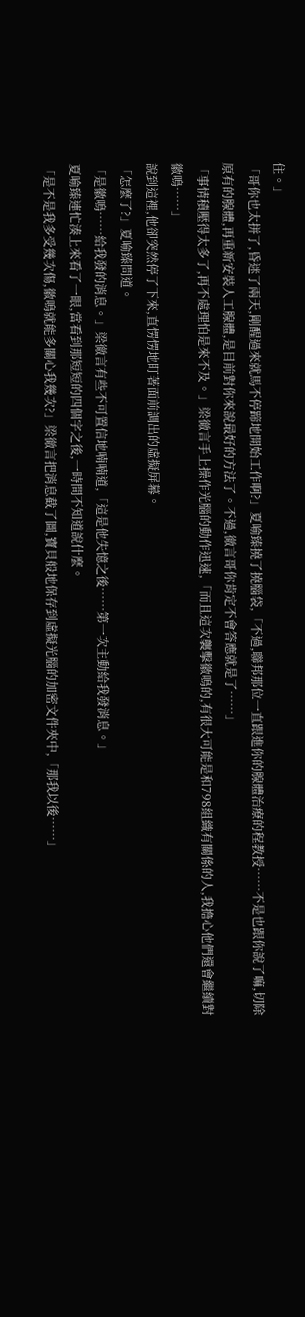住。」
「哥你也太拼了,昏迷了兩天,剛醒過來就馬不停蹄地開始工作啊?」夏喻臻撓了撓腦袋,「不過,聯邦那位一直跟進你的腺體治療的程教授……不是也跟你說了嘛,切除原有的腺體,再重新安裝人工腺體,是目前對你來說最好的方法了。不過,徹言哥你肯定不會答應就是了……」
「事情積壓得太多了,再不處理怕是來不及。」梁徹言手上操作光腦的動作迅速,「而且這次襲擊徽鳴的,有很大可能是和798組織有關係的人,我擔心他們還會繼續對徽鳴……」
說到這裡,他卻突然停了下來,直愣愣地盯著面前調出的虛擬屏幕。
「怎麼了?」夏喻臻問道。
「是徽鳴……給我發的消息。」梁徹言有些不可置信地喃喃道,「這是他失憶之後……第一次主動給我發消息。」
夏喻臻連忙湊上來看了一眼,當看到那短短的四個字之後,一時間不知道說什麼。
「是不是我多受幾次傷,徽鳴就能多關心我幾次?」梁徹言把消息截了圖,寶貝般地保存到虛擬光腦的加密文件夾中,「那我以後……」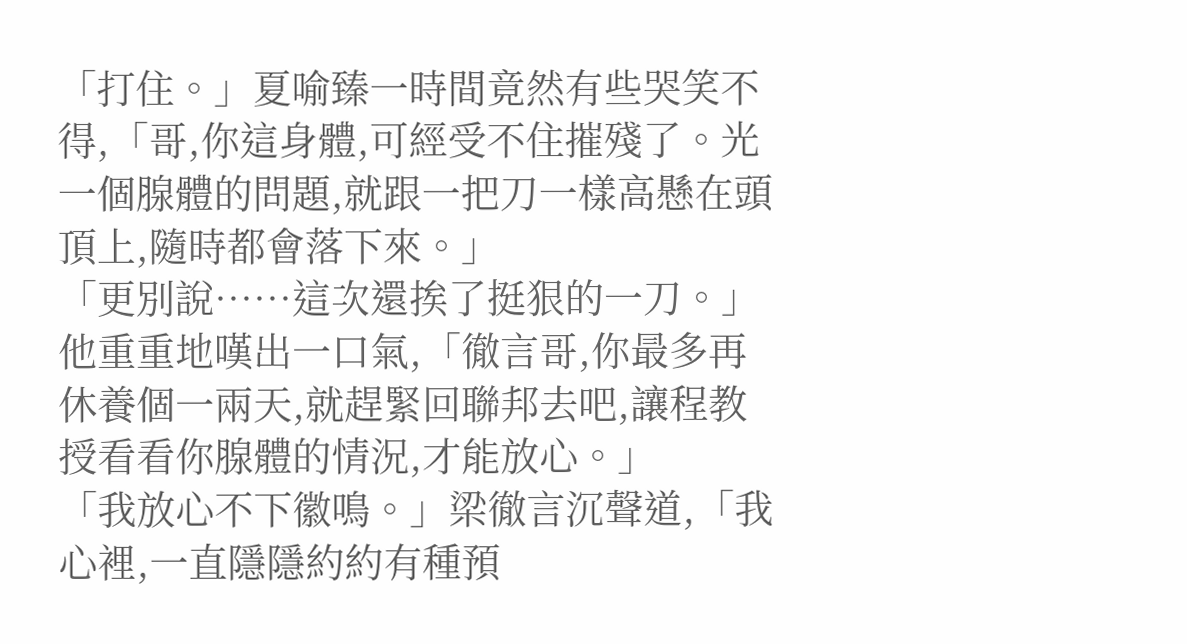「打住。」夏喻臻一時間竟然有些哭笑不得,「哥,你這身體,可經受不住摧殘了。光一個腺體的問題,就跟一把刀一樣高懸在頭頂上,隨時都會落下來。」
「更別說……這次還挨了挺狠的一刀。」他重重地嘆出一口氣,「徹言哥,你最多再休養個一兩天,就趕緊回聯邦去吧,讓程教授看看你腺體的情況,才能放心。」
「我放心不下徽鳴。」梁徹言沉聲道,「我心裡,一直隱隱約約有種預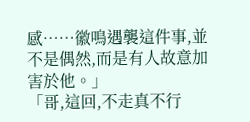感……徽鳴遇襲這件事,並不是偶然,而是有人故意加害於他。」
「哥,這回,不走真不行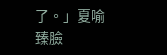了。」夏喻臻臉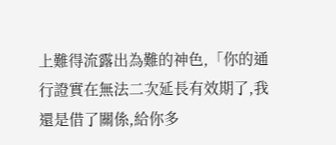上難得流露出為難的神色,「你的通行證實在無法二次延長有效期了,我還是借了關係,給你多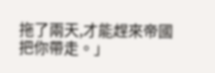拖了兩天,才能趕來帝國把你帶走。」